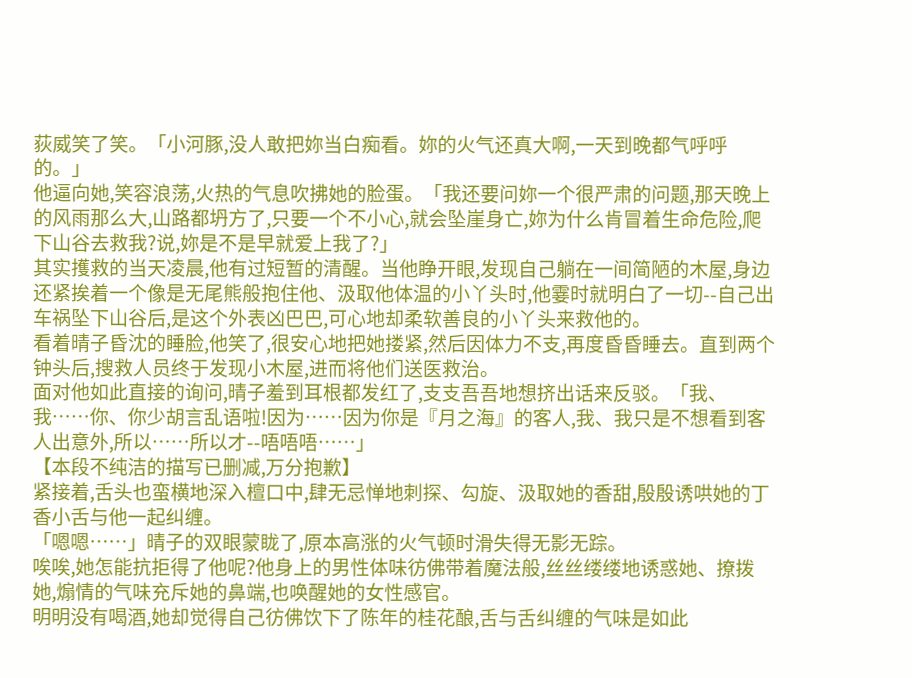荻威笑了笑。「小河豚,没人敢把妳当白痴看。妳的火气还真大啊,一天到晚都气呼呼的。」
他逼向她,笑容浪荡,火热的气息吹拂她的脸蛋。「我还要问妳一个很严肃的问题,那天晚上的风雨那么大,山路都坍方了,只要一个不小心,就会坠崖身亡,妳为什么肯冒着生命危险,爬下山谷去救我?说,妳是不是早就爱上我了?」
其实擭救的当天凌晨,他有过短暂的清醒。当他睁开眼,发现自己躺在一间简陋的木屋,身边还紧挨着一个像是无尾熊般抱住他、汲取他体温的小丫头时,他霎时就明白了一切--自己出车祸坠下山谷后,是这个外表凶巴巴,可心地却柔软善良的小丫头来救他的。
看着晴子昏沈的睡脸,他笑了,很安心地把她搂紧,然后因体力不支,再度昏昏睡去。直到两个钟头后,搜救人员终于发现小木屋,进而将他们送医救治。
面对他如此直接的询问,晴子羞到耳根都发红了,支支吾吾地想挤出话来反驳。「我、我……你、你少胡言乱语啦!因为……因为你是『月之海』的客人,我、我只是不想看到客人出意外,所以……所以才--唔唔唔……」
【本段不纯洁的描写已删减,万分抱歉】
紧接着,舌头也蛮横地深入檀口中,肆无忌惮地刺探、勾旋、汲取她的香甜,殷殷诱哄她的丁香小舌与他一起纠缠。
「嗯嗯……」晴子的双眼蒙眬了,原本高涨的火气顿时滑失得无影无踪。
唉唉,她怎能抗拒得了他呢?他身上的男性体味彷佛带着魔法般,丝丝缕缕地诱惑她、撩拨她,煽情的气味充斥她的鼻端,也唤醒她的女性感官。
明明没有喝酒,她却觉得自己彷佛饮下了陈年的桂花酿,舌与舌纠缠的气味是如此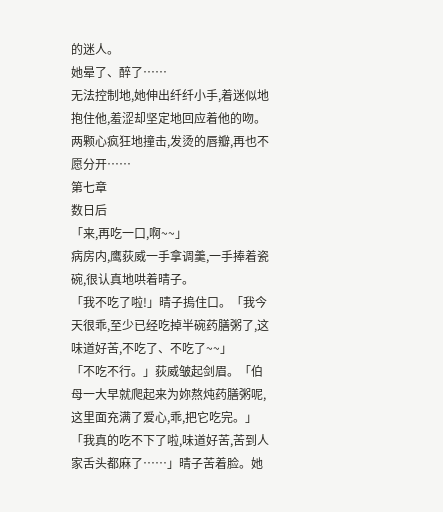的迷人。
她晕了、醉了……
无法控制地,她伸出纤纤小手,着迷似地抱住他,羞涩却坚定地回应着他的吻。
两颗心疯狂地撞击,发烫的唇瓣,再也不愿分开……
第七章
数日后
「来,再吃一口,啊~~」
病房内,鹰荻威一手拿调羹,一手捧着瓷碗,很认真地哄着晴子。
「我不吃了啦!」晴子摀住口。「我今天很乖,至少已经吃掉半碗药膳粥了,这味道好苦,不吃了、不吃了~~」
「不吃不行。」荻威皱起剑眉。「伯母一大早就爬起来为妳熬炖药膳粥呢,这里面充满了爱心,乖,把它吃完。」
「我真的吃不下了啦,味道好苦,苦到人家舌头都麻了……」晴子苦着脸。她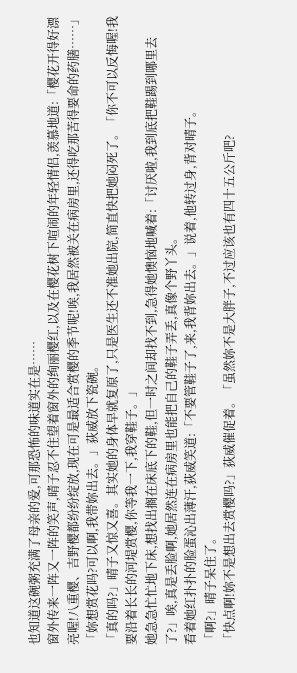也知道这碗粥充满了母亲的爱,可那恐怖的味道实在是……
窗外传来一阵又一阵的笑声,晴子忍不住望着窗外的绚丽樱红,以及在樱花树下喧闹的年轻情侣,羡慕地道:「樱花开得好漂亮喔!八重樱、吉野樱都纷纷绽放,现在可是最适合赏樱的季节呢!唉,我居然被关在病房里,还得吃那苦得要命的药膳……」
「妳想赏花吗?可以啊,我带妳出去。」荻威放下瓷碗。
「真的吗?」晴子又惊又喜。其实她的身体早就复原了,只是医生还不准她出院,简直快把她闷死了。「你不可以反悔喔!我要沿着长长的河堤赏樱,你等我一下,我穿鞋子。」
她急急忙忙地下床,想找出搁在床底下的鞋,但一时之间却找不到,急得她懊恼地喊着:「讨厌啦,我到底把鞋踢到哪里去了?」唉,真是丢脸啊,她居然连在病房里也能把自己的鞋子弄丢,真像个野丫头。
看着她红扑扑的脸蛋沁出薄汗,荻威笑道:「不要管鞋子了,来,我背妳出去。」说着,他转过身,背对晴子。
「啊?」晴子呆住了。
「快点啊!妳不是想出去赏樱吗?」荻威催促着。「虽然妳不是大胖子,不过应该也有四十五公斤吧?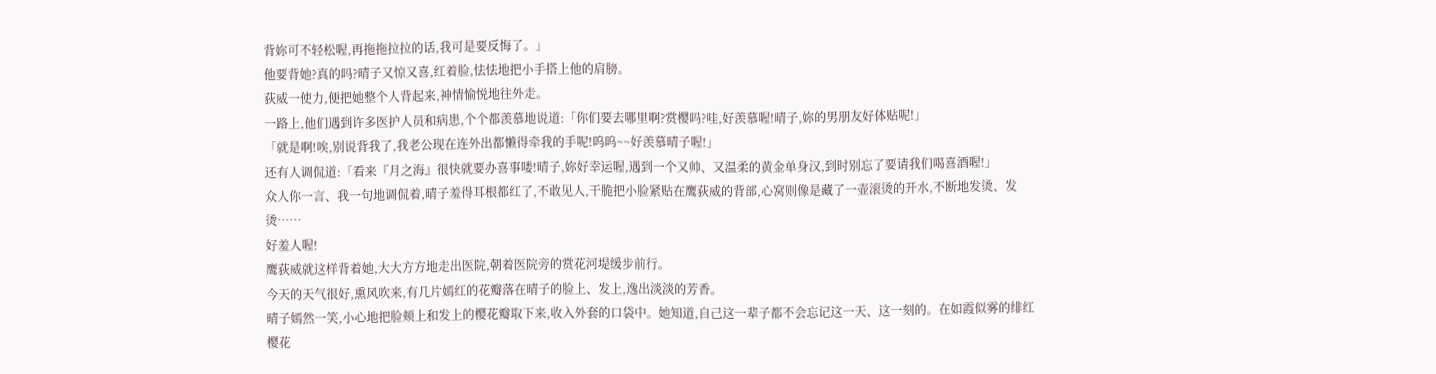背妳可不轻松喔,再拖拖拉拉的话,我可是要反悔了。」
他要背她?真的吗?晴子又惊又喜,红着脸,怯怯地把小手搭上他的肩膀。
荻威一使力,便把她整个人背起来,神情愉悦地往外走。
一路上,他们遇到许多医护人员和病患,个个都羡慕地说道:「你们要去哪里啊?赏樱吗?哇,好羡慕喔!晴子,妳的男朋友好体贴呢!」
「就是啊!唉,别说背我了,我老公现在连外出都懒得牵我的手呢!呜呜~~好羡慕晴子喔!」
还有人调侃道:「看来『月之海』很快就要办喜事喽!晴子,妳好幸运喔,遇到一个又帅、又温柔的黄金单身汉,到时别忘了要请我们喝喜酒喔!」
众人你一言、我一句地调侃着,晴子羞得耳根都红了,不敢见人,干脆把小脸紧贴在鹰荻威的背部,心窝则像是藏了一壶滚烫的开水,不断地发烫、发烫……
好羞人喔!
鹰荻威就这样背着她,大大方方地走出医院,朝着医院旁的赏花河堤缓步前行。
今天的天气很好,熏风吹来,有几片嫣红的花瓣落在晴子的脸上、发上,逸出淡淡的芳香。
晴子嫣然一笑,小心地把脸颊上和发上的樱花瓣取下来,收入外套的口袋中。她知道,自己这一辈子都不会忘记这一天、这一刻的。在如霞似雾的绯红樱花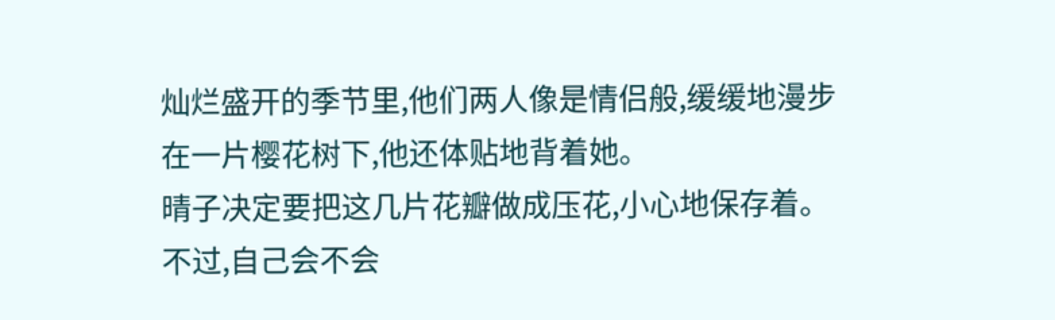灿烂盛开的季节里,他们两人像是情侣般,缓缓地漫步在一片樱花树下,他还体贴地背着她。
晴子决定要把这几片花瓣做成压花,小心地保存着。
不过,自己会不会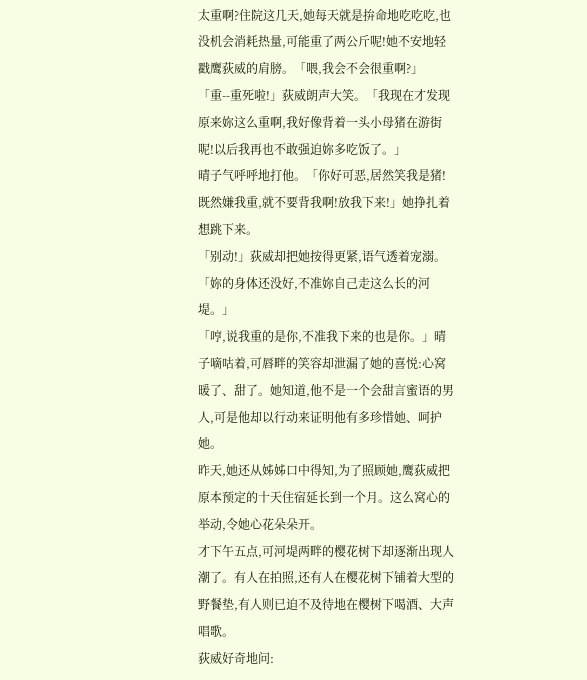太重啊?住院这几天,她每天就是拚命地吃吃吃,也没机会消耗热量,可能重了两公斤呢!她不安地轻戳鹰荻威的肩膀。「喂,我会不会很重啊?」
「重--重死啦!」荻威朗声大笑。「我现在才发现原来妳这么重啊,我好像背着一头小母猪在游街呢!以后我再也不敢强迫妳多吃饭了。」
晴子气呼呼地打他。「你好可恶,居然笑我是猪!既然嫌我重,就不要背我啊!放我下来!」她挣扎着想跳下来。
「别动!」荻威却把她按得更紧,语气透着宠溺。「妳的身体还没好,不准妳自己走这么长的河堤。」
「哼,说我重的是你,不准我下来的也是你。」晴子嘀咕着,可唇畔的笑容却泄漏了她的喜悦:心窝暖了、甜了。她知道,他不是一个会甜言蜜语的男人,可是他却以行动来证明他有多珍惜她、呵护她。
昨天,她还从姊姊口中得知,为了照顾她,鹰荻威把原本预定的十天住宿延长到一个月。这么窝心的举动,令她心花朵朵开。
才下午五点,可河堤两畔的樱花树下却逐渐出现人潮了。有人在拍照,还有人在樱花树下铺着大型的野餐垫,有人则已迫不及待地在樱树下喝酒、大声唱歌。
荻威好奇地问: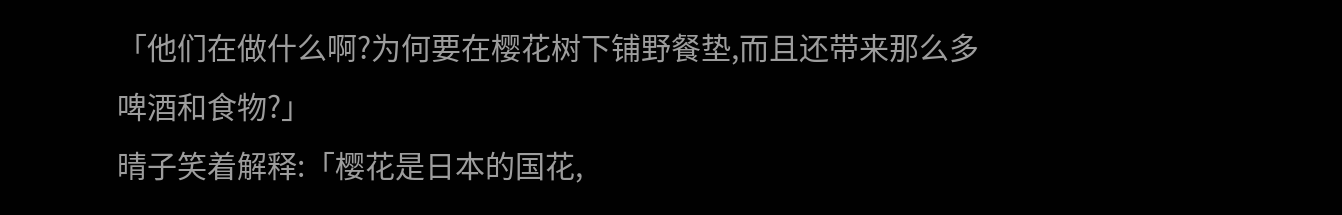「他们在做什么啊?为何要在樱花树下铺野餐垫,而且还带来那么多啤酒和食物?」
晴子笑着解释:「樱花是日本的国花,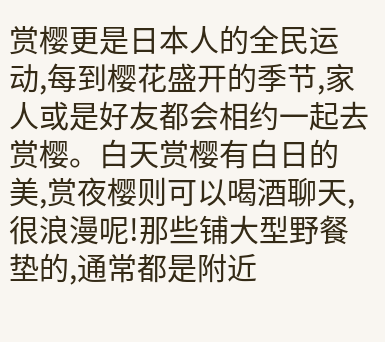赏樱更是日本人的全民运动,每到樱花盛开的季节,家人或是好友都会相约一起去赏樱。白天赏樱有白日的美,赏夜樱则可以喝酒聊天,很浪漫呢!那些铺大型野餐垫的,通常都是附近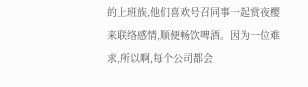的上班族,他们喜欢号召同事一起赏夜樱来联络感情,顺便畅饮啤酒。因为一位难求,所以啊,每个公司都会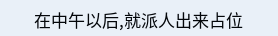在中午以后,就派人出来占位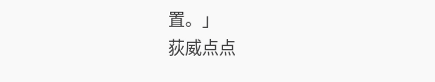置。」
荻威点点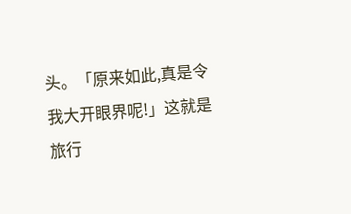头。「原来如此,真是令我大开眼界呢!」这就是旅行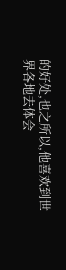的好处,也之所以,他喜欢到世界各地去体会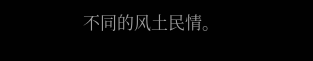不同的风土民情。